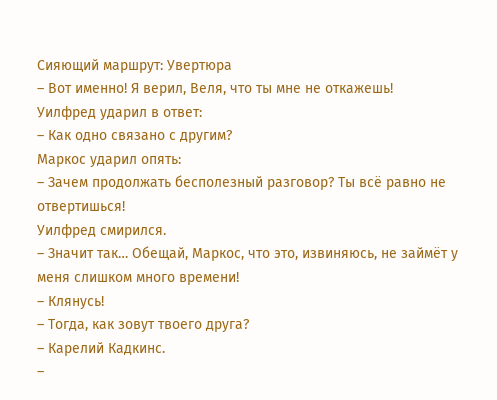Сияющий маршрут: Увертюра
– Вот именно! Я верил, Веля, что ты мне не откажешь!
Уилфред ударил в ответ:
– Как одно связано с другим?
Маркос ударил опять:
– Зачем продолжать бесполезный разговор? Ты всё равно не отвертишься!
Уилфред смирился.
– Значит так… Обещай, Маркос, что это, извиняюсь, не займёт у меня слишком много времени!
– Клянусь!
– Тогда, как зовут твоего друга?
– Карелий Кадкинс.
–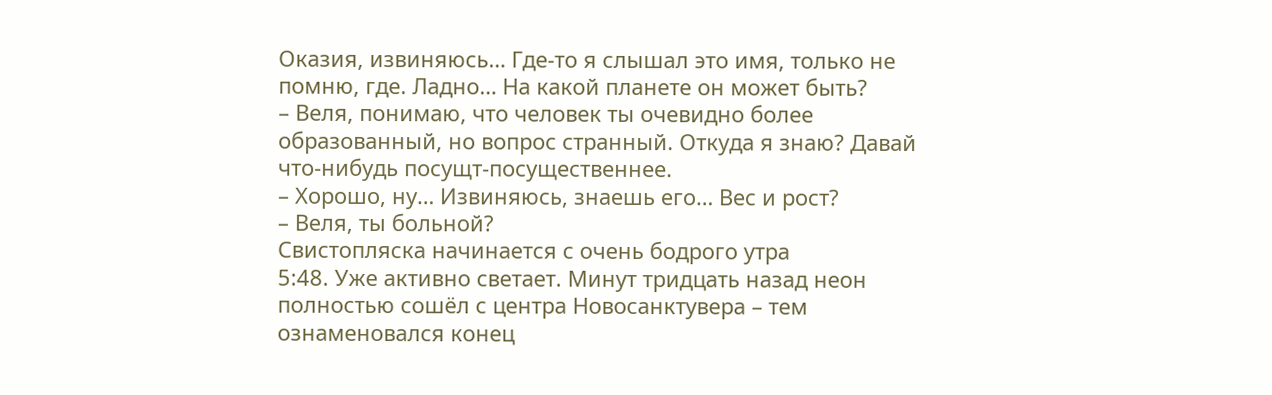Оказия, извиняюсь… Где‑то я слышал это имя, только не помню, где. Ладно… На какой планете он может быть?
– Веля, понимаю, что человек ты очевидно более образованный, но вопрос странный. Откуда я знаю? Давай что‑нибудь посущт‑посущественнее.
– Хорошо, ну… Извиняюсь, знаешь его… Вес и рост?
– Веля, ты больной?
Свистопляска начинается с очень бодрого утра
5:48. Уже активно светает. Минут тридцать назад неон полностью сошёл с центра Новосанктувера – тем ознаменовался конец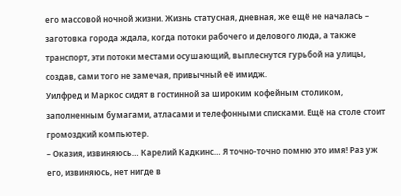его массовой ночной жизни. Жизнь статусная, дневная, же ещё не началась – заготовка города ждала, когда потоки рабочего и делового люда, а также транспорт, эти потоки местами осушающий, выплеснутся гурьбой на улицы, создав, сами того не замечая, привычный её имидж.
Уилфред и Маркос сидят в гостинной за широким кофейным столиком, заполненным бумагами, атласами и телефонными списками. Ещё на столе стоит громоздкий компьютер.
– Оказия, извиняюсь… Карелий Кадкинс… Я точно‑точно помню это имя! Раз уж его, извиняюсь, нет нигде в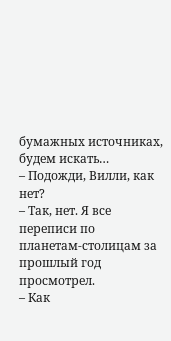бумажных источниках, будем искать…
– Подожди, Вилли, как нет?
– Так, нет. Я все переписи по планетам‑столицам за прошлый год просмотрел.
– Как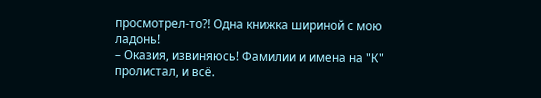просмотрел‑то?! Одна книжка шириной с мою ладонь!
– Оказия, извиняюсь! Фамилии и имена на "К" пролистал, и всё.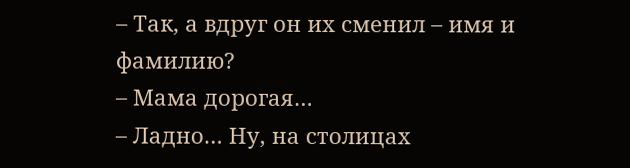– Так, а вдруг он их сменил – имя и фамилию?
– Мама дорогая…
– Ладно… Ну, на столицах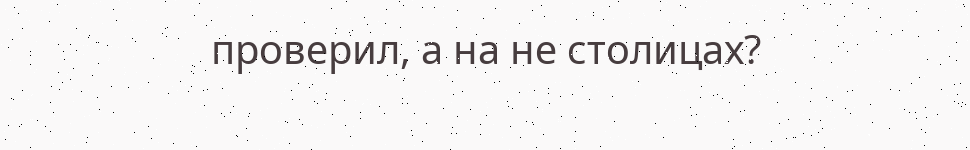проверил, а на не столицах?